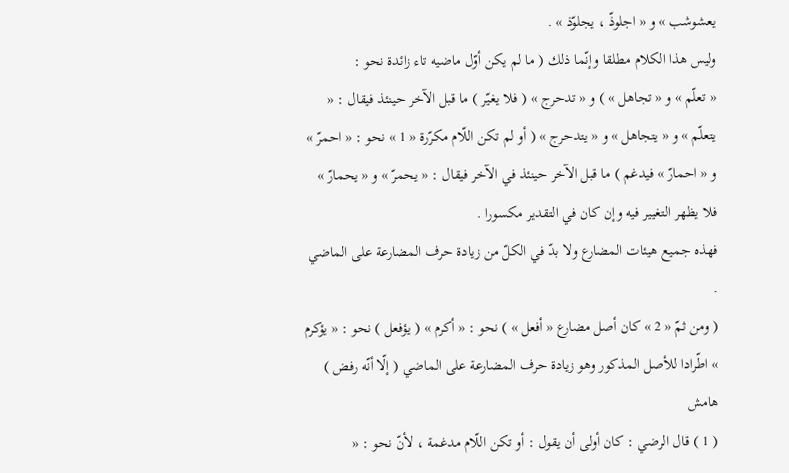يعشوشب » و « اجلوذّ ، يجلوّذ » .
وليس هذا الكلام مطلقا وإنّما ذلك ( ما لم يكن أوّل ماضيه تاء زائدة نحو :
« تعلّم » و « تجاهل » ) و « تدحرج » ( فلا يغيّر ) ما قبل الآخر حينئذ فيقال : « يتعلّم » و « يتجاهل » و « يتدحرج » ( أو لم تكن اللّام مكرّرة « 1 » نحو : « احمرّ » و « احمارّ » فيدغم ) ما قبل الآخر حينئذ في الآخر فيقال : « يحمرّ » و « يحمارّ » فلا يظهر التغيير فيه وإن كان في التقدير مكسورا .
فهذه جميع هيئات المضارع ولا بدّ في الكلّ من زيادة حرف المضارعة على الماضي .
( ومن ثمّ « 2 » كان أصل مضارع « أفعل » ) نحو : « أكرم » ( يؤفعل ) نحو : « يؤكرم » اطّرادا للأصل المذكور وهو زيادة حرف المضارعة على الماضي ( إلّا أنّه رفض )
هامش
( 1 ) قال الرضي : كان أولى أن يقول : أو تكن اللّام مدغمة ، لأنّ نحو : «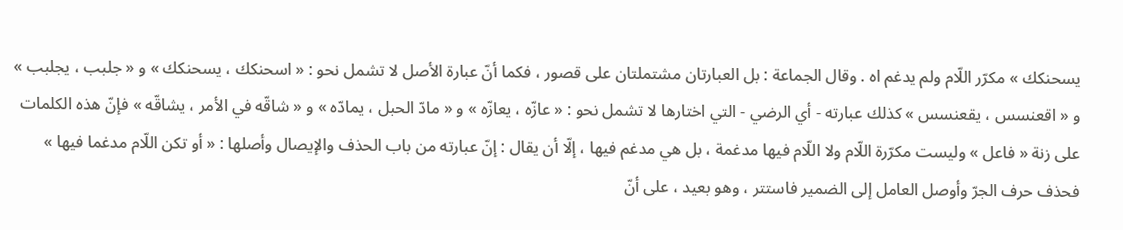يسحنكك » مكرّر اللّام ولم يدغم اه . وقال الجماعة : بل العبارتان مشتملتان على قصور ، فكما أنّ عبارة الأصل لا تشمل نحو : « اسحنكك ، يسحنكك » و « جلبب ، يجلبب » و « اقعنسس ، يقعنسس » كذلك عبارته - أي الرضي - التي اختارها لا تشمل نحو : « عازّه ، يعازّه » و « مادّ الحبل ، يمادّه » و « شاقّه في الأمر ، يشاقّه » فإنّ هذه الكلمات على زنة « فاعل » وليست مكرّرة اللّام ولا اللّام فيها مدغمة ، بل هي مدغم فيها ، إلّا أن يقال : إنّ عبارته من باب الحذف والإيصال وأصلها : « أو تكن اللّام مدغما فيها » فحذف حرف الجرّ وأوصل العامل إلى الضمير فاستتر ، وهو بعيد ، على أنّ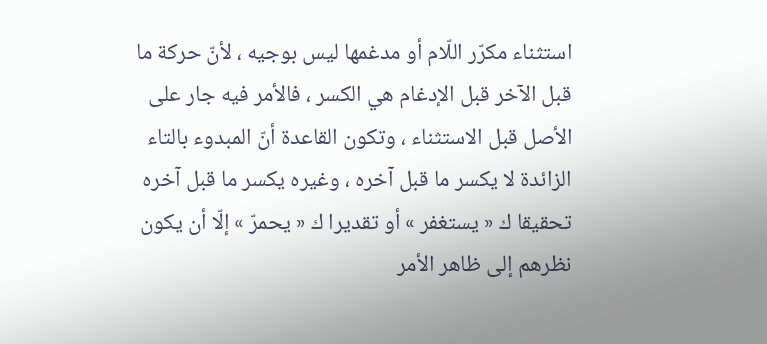استثناء مكرّر اللّام أو مدغمها ليس بوجيه ، لأنّ حركة ما قبل الآخر قبل الإدغام هي الكسر ، فالأمر فيه جار على الأصل قبل الاستثناء ، وتكون القاعدة أنّ المبدوء بالتاء الزائدة لا يكسر ما قبل آخره ، وغيره يكسر ما قبل آخره تحقيقا ك « يستغفر » أو تقديرا ك « يحمرّ » إلّا أن يكون نظرهم إلى ظاهر الأمر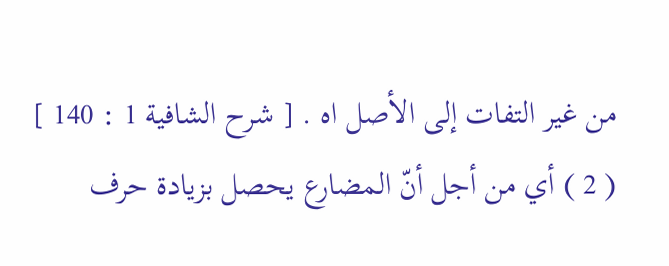من غير التفات إلى الأصل اه . [ شرح الشافية 1 : 140 ]
( 2 ) أي من أجل أنّ المضارع يحصل بزيادة حرف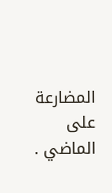المضارعة على الماضي .